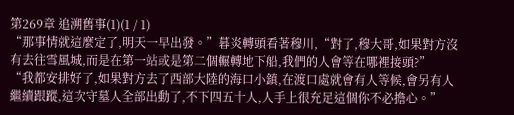第269章 追溯舊事(1)(1 / 1)
“那事情就這麼定了,明天一早出發。”暮炎轉頭看著穆川,“對了,穆大哥,如果對方沒有去往雪風城,而是在第一站或是第二個輾轉地下船,我們的人會等在哪裡接頭?”
“我都安排好了,如果對方去了西部大陸的海口小鎮,在渡口處就會有人等候,會另有人繼續跟蹤,這次守墓人全部出動了,不下四五十人,人手上很充足這個你不必擔心。”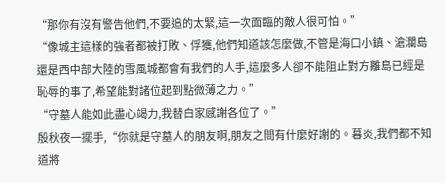“那你有沒有警告他們,不要追的太緊,這一次面臨的敵人很可怕。”
“像城主這樣的強者都被打敗、俘獲,他們知道該怎麼做,不管是海口小鎮、滄瀾島還是西中部大陸的雪風城都會有我們的人手,這麼多人卻不能阻止對方離島已經是恥辱的事了,希望能對諸位起到點微薄之力。”
“守墓人能如此盡心竭力,我替白家感謝各位了。”
殷秋夜一擺手,“你就是守墓人的朋友啊,朋友之間有什麼好謝的。暮炎,我們都不知道將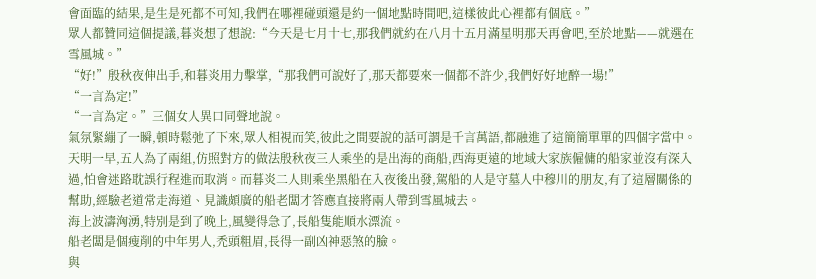會面臨的結果,是生是死都不可知,我們在哪裡碰頭還是約一個地點時間吧,這樣彼此心裡都有個底。”
眾人都贊同這個提議,暮炎想了想說:“今天是七月十七,那我們就約在八月十五月滿星明那天再會吧,至於地點——就選在雪風城。”
“好!”殷秋夜伸出手,和暮炎用力擊掌,“那我們可說好了,那天都要來一個都不許少,我們好好地醉一場!”
“一言為定!”
“一言為定。”三個女人異口同聲地說。
氣氛緊繃了一瞬,頓時鬆弛了下來,眾人相視而笑,彼此之間要說的話可謂是千言萬語,都融進了這簡簡單單的四個字當中。
天明一早,五人為了兩組,仿照對方的做法殷秋夜三人乘坐的是出海的商船,西海更遠的地域大家族僱傭的船家並沒有深入過,怕會迷路耽誤行程進而取消。而暮炎二人則乘坐黑船在入夜後出發,駕船的人是守墓人中穆川的朋友,有了這層關係的幫助,經驗老道常走海道、見識頗廣的船老闆才答應直接將兩人帶到雪風城去。
海上波濤洶湧,特別是到了晚上,風變得急了,長船隻能順水漂流。
船老闆是個瘦削的中年男人,禿頭粗眉,長得一副凶神惡煞的臉。
與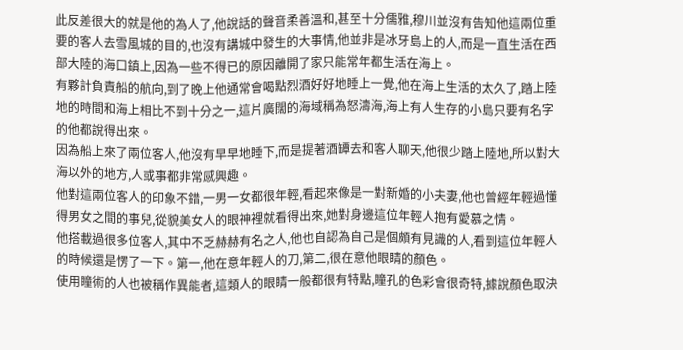此反差很大的就是他的為人了,他說話的聲音柔善溫和,甚至十分儒雅,穆川並沒有告知他這兩位重要的客人去雪風城的目的,也沒有講城中發生的大事情,他並非是冰牙島上的人,而是一直生活在西部大陸的海口鎮上,因為一些不得已的原因離開了家只能常年都生活在海上。
有夥計負責船的航向,到了晚上他通常會喝點烈酒好好地睡上一覺,他在海上生活的太久了,踏上陸地的時間和海上相比不到十分之一,這片廣闊的海域稱為怒濤海,海上有人生存的小島只要有名字的他都說得出來。
因為船上來了兩位客人,他沒有早早地睡下,而是提著酒罈去和客人聊天,他很少踏上陸地,所以對大海以外的地方,人或事都非常感興趣。
他對這兩位客人的印象不錯,一男一女都很年輕,看起來像是一對新婚的小夫妻,他也曾經年輕過懂得男女之間的事兒,從貌美女人的眼神裡就看得出來,她對身邊這位年輕人抱有愛慕之情。
他搭載過很多位客人,其中不乏赫赫有名之人,他也自認為自己是個頗有見識的人,看到這位年輕人的時候還是愣了一下。第一,他在意年輕人的刀,第二,很在意他眼睛的顏色。
使用瞳術的人也被稱作異能者,這類人的眼睛一般都很有特點,瞳孔的色彩會很奇特,據說顏色取決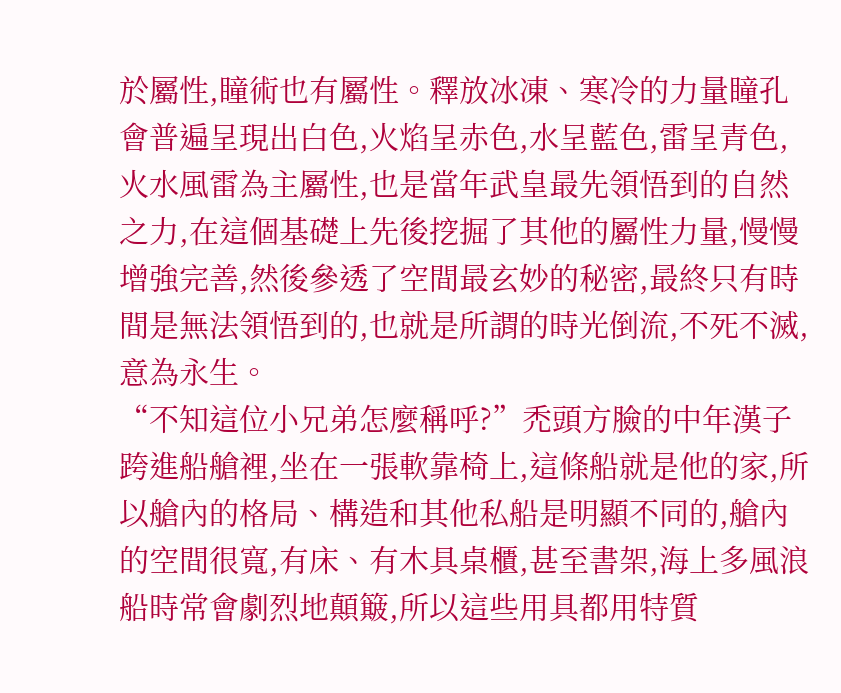於屬性,瞳術也有屬性。釋放冰凍、寒冷的力量瞳孔會普遍呈現出白色,火焰呈赤色,水呈藍色,雷呈青色,火水風雷為主屬性,也是當年武皇最先領悟到的自然之力,在這個基礎上先後挖掘了其他的屬性力量,慢慢增強完善,然後參透了空間最玄妙的秘密,最終只有時間是無法領悟到的,也就是所謂的時光倒流,不死不滅,意為永生。
“不知這位小兄弟怎麼稱呼?”禿頭方臉的中年漢子跨進船艙裡,坐在一張軟靠椅上,這條船就是他的家,所以艙內的格局、構造和其他私船是明顯不同的,艙內的空間很寬,有床、有木具桌櫃,甚至書架,海上多風浪船時常會劇烈地顛簸,所以這些用具都用特質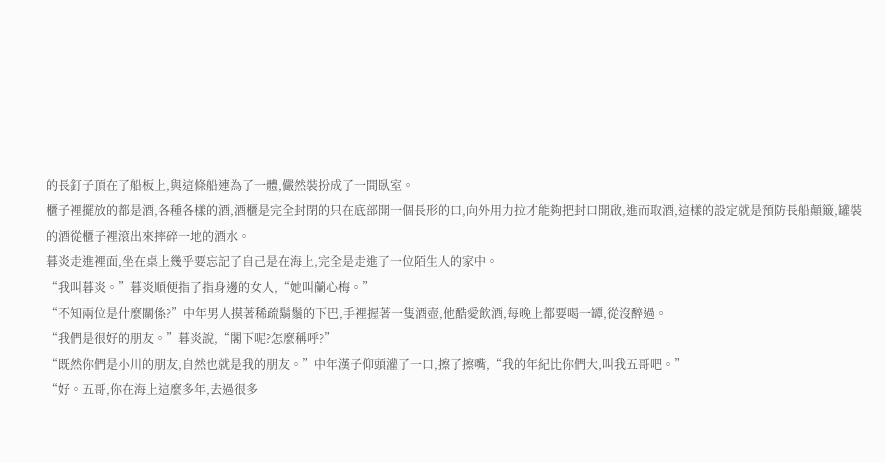的長釘子頂在了船板上,與這條船連為了一體,儼然裝扮成了一間臥室。
櫃子裡擺放的都是酒,各種各樣的酒,酒櫃是完全封閉的只在底部開一個長形的口,向外用力拉才能夠把封口開啟,進而取酒,這樣的設定就是預防長船顛簸,罐裝的酒從櫃子裡滾出來摔碎一地的酒水。
暮炎走進裡面,坐在桌上幾乎要忘記了自己是在海上,完全是走進了一位陌生人的家中。
“我叫暮炎。”暮炎順便指了指身邊的女人,“她叫蘭心梅。”
“不知兩位是什麼關係?”中年男人摸著稀疏鬍鬚的下巴,手裡握著一隻酒壺,他酷愛飲酒,每晚上都要喝一罈,從沒醉過。
“我們是很好的朋友。”暮炎說,“閣下呢?怎麼稱呼?”
“既然你們是小川的朋友,自然也就是我的朋友。”中年漢子仰頭灌了一口,擦了擦嘴,“我的年紀比你們大,叫我五哥吧。”
“好。五哥,你在海上這麼多年,去過很多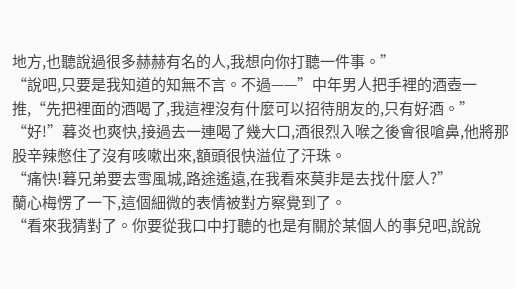地方,也聽說過很多赫赫有名的人,我想向你打聽一件事。”
“說吧,只要是我知道的知無不言。不過——”中年男人把手裡的酒壺一推,“先把裡面的酒喝了,我這裡沒有什麼可以招待朋友的,只有好酒。”
“好!”暮炎也爽快,接過去一連喝了幾大口,酒很烈入喉之後會很嗆鼻,他將那股辛辣憋住了沒有咳嗽出來,額頭很快溢位了汗珠。
“痛快!暮兄弟要去雪風城,路途遙遠,在我看來莫非是去找什麼人?”
蘭心梅愣了一下,這個細微的表情被對方察覺到了。
“看來我猜對了。你要從我口中打聽的也是有關於某個人的事兒吧,說說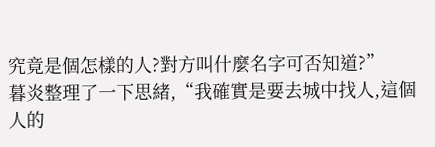究竟是個怎樣的人?對方叫什麼名字可否知道?”
暮炎整理了一下思緒,“我確實是要去城中找人,這個人的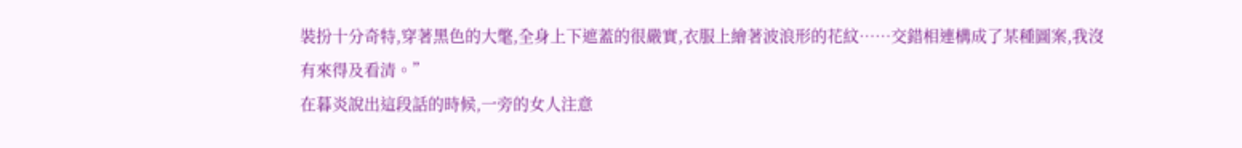裝扮十分奇特,穿著黑色的大氅,全身上下遮蓋的很嚴實,衣服上繪著波浪形的花紋……交錯相連構成了某種圖案,我沒有來得及看清。”
在暮炎說出這段話的時候,一旁的女人注意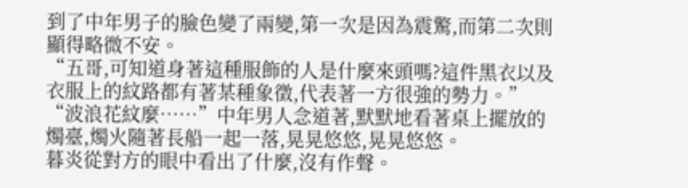到了中年男子的臉色變了兩變,第一次是因為震驚,而第二次則顯得略微不安。
“五哥,可知道身著這種服飾的人是什麼來頭嗎?這件黑衣以及衣服上的紋路都有著某種象徵,代表著一方很強的勢力。”
“波浪花紋麼……”中年男人念道著,默默地看著桌上擺放的燭臺,燭火隨著長船一起一落,晃晃悠悠,晃晃悠悠。
暮炎從對方的眼中看出了什麼,沒有作聲。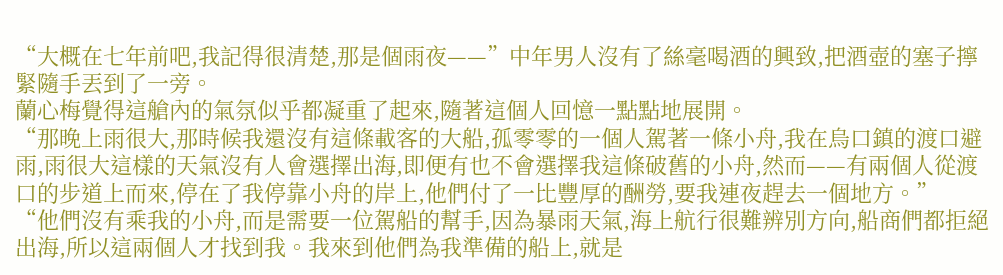“大概在七年前吧,我記得很清楚,那是個雨夜——”中年男人沒有了絲毫喝酒的興致,把酒壺的塞子擰緊隨手丟到了一旁。
蘭心梅覺得這艙內的氣氛似乎都凝重了起來,隨著這個人回憶一點點地展開。
“那晚上雨很大,那時候我還沒有這條載客的大船,孤零零的一個人駕著一條小舟,我在烏口鎮的渡口避雨,雨很大這樣的天氣沒有人會選擇出海,即便有也不會選擇我這條破舊的小舟,然而——有兩個人從渡口的步道上而來,停在了我停靠小舟的岸上,他們付了一比豐厚的酬勞,要我連夜趕去一個地方。”
“他們沒有乘我的小舟,而是需要一位駕船的幫手,因為暴雨天氣,海上航行很難辨別方向,船商們都拒絕出海,所以這兩個人才找到我。我來到他們為我準備的船上,就是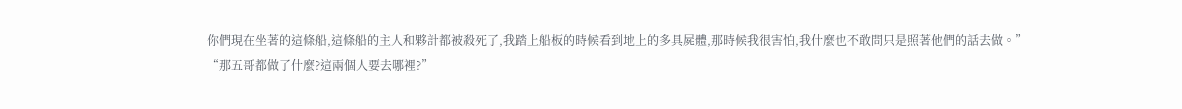你們現在坐著的這條船,這條船的主人和夥計都被殺死了,我踏上船板的時候看到地上的多具屍體,那時候我很害怕,我什麼也不敢問只是照著他們的話去做。”
“那五哥都做了什麼?這兩個人要去哪裡?”